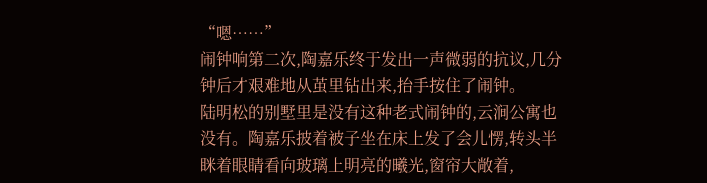“嗯……”
闹钟响第二次,陶嘉乐终于发出一声微弱的抗议,几分钟后才艰难地从茧里钻出来,抬手按住了闹钟。
陆明松的别墅里是没有这种老式闹钟的,云涧公寓也没有。陶嘉乐披着被子坐在床上发了会儿愣,转头半眯着眼睛看向玻璃上明亮的曦光,窗帘大敞着,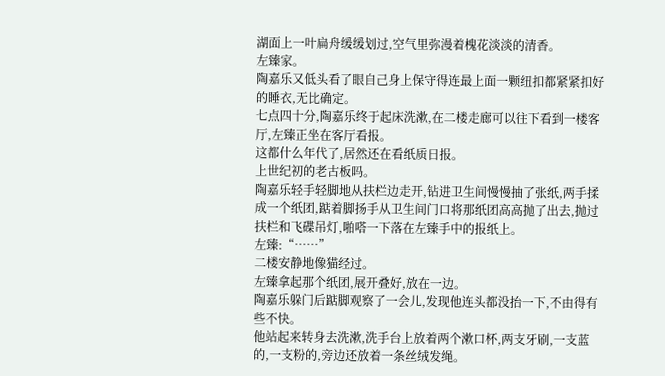湖面上一叶扁舟缓缓划过,空气里弥漫着槐花淡淡的清香。
左臻家。
陶嘉乐又低头看了眼自己身上保守得连最上面一颗纽扣都紧紧扣好的睡衣,无比确定。
七点四十分,陶嘉乐终于起床洗漱,在二楼走廊可以往下看到一楼客厅,左臻正坐在客厅看报。
这都什么年代了,居然还在看纸质日报。
上世纪初的老古板吗。
陶嘉乐轻手轻脚地从扶栏边走开,钻进卫生间慢慢抽了张纸,两手揉成一个纸团,踮着脚扬手从卫生间门口将那纸团高高抛了出去,抛过扶栏和飞碟吊灯,啪嗒一下落在左臻手中的报纸上。
左臻:“……”
二楼安静地像猫经过。
左臻拿起那个纸团,展开叠好,放在一边。
陶嘉乐躲门后踮脚观察了一会儿,发现他连头都没抬一下,不由得有些不快。
他站起来转身去洗漱,洗手台上放着两个漱口杯,两支牙刷,一支蓝的,一支粉的,旁边还放着一条丝绒发绳。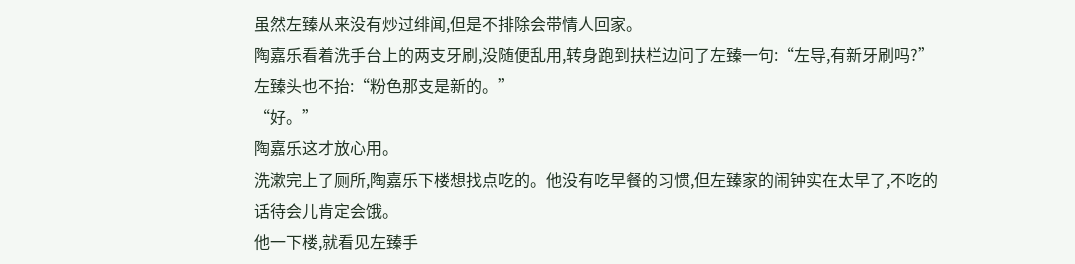虽然左臻从来没有炒过绯闻,但是不排除会带情人回家。
陶嘉乐看着洗手台上的两支牙刷,没随便乱用,转身跑到扶栏边问了左臻一句:“左导,有新牙刷吗?”
左臻头也不抬:“粉色那支是新的。”
“好。”
陶嘉乐这才放心用。
洗漱完上了厕所,陶嘉乐下楼想找点吃的。他没有吃早餐的习惯,但左臻家的闹钟实在太早了,不吃的话待会儿肯定会饿。
他一下楼,就看见左臻手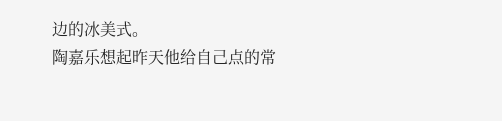边的冰美式。
陶嘉乐想起昨天他给自己点的常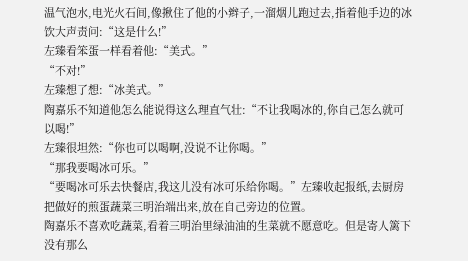温气泡水,电光火石间,像揪住了他的小辫子,一溜烟儿跑过去,指着他手边的冰饮大声责问:“这是什么!”
左臻看笨蛋一样看着他:“美式。”
“不对!”
左臻想了想:“冰美式。”
陶嘉乐不知道他怎么能说得这么理直气壮:“不让我喝冰的,你自己怎么就可以喝!”
左臻很坦然:“你也可以喝啊,没说不让你喝。”
“那我要喝冰可乐。”
“要喝冰可乐去快餐店,我这儿没有冰可乐给你喝。”左臻收起报纸,去厨房把做好的煎蛋蔬菜三明治端出来,放在自己旁边的位置。
陶嘉乐不喜欢吃蔬菜,看着三明治里绿油油的生菜就不愿意吃。但是寄人篱下没有那么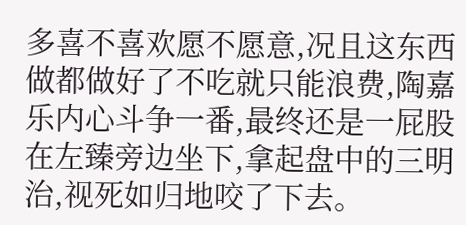多喜不喜欢愿不愿意,况且这东西做都做好了不吃就只能浪费,陶嘉乐内心斗争一番,最终还是一屁股在左臻旁边坐下,拿起盘中的三明治,视死如归地咬了下去。